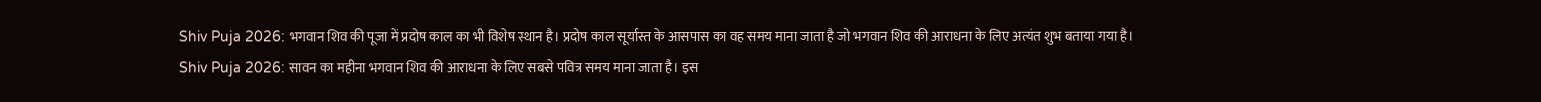Shiv Puja 2026: भगवान शिव की पूजा में प्रदोष काल का भी विशेष स्थान है। प्रदोष काल सूर्यास्त के आसपास का वह समय माना जाता है जो भगवान शिव की आराधना के लिए अत्यंत शुभ बताया गया है।
Shiv Puja 2026: सावन का महीना भगवान शिव की आराधना के लिए सबसे पवित्र समय माना जाता है। इस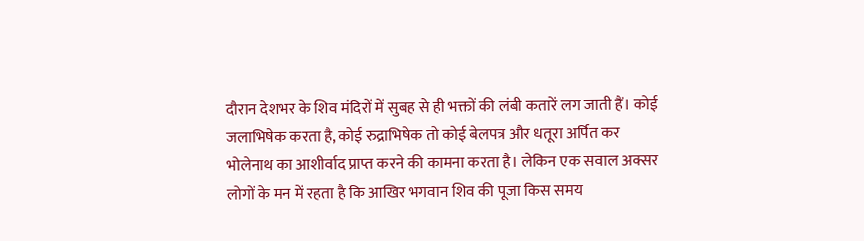दौरान देशभर के शिव मंदिरों में सुबह से ही भक्तों की लंबी कतारें लग जाती हैं। कोई जलाभिषेक करता है, कोई रुद्राभिषेक तो कोई बेलपत्र और धतूरा अर्पित कर भोलेनाथ का आशीर्वाद प्राप्त करने की कामना करता है। लेकिन एक सवाल अक्सर लोगों के मन में रहता है कि आखिर भगवान शिव की पूजा किस समय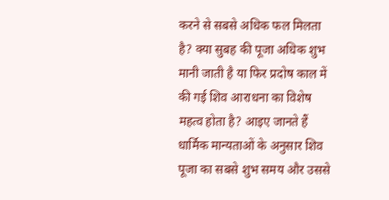करने से सबसे अधिक फल मिलता है? क्या सुबह की पूजा अधिक शुभ मानी जाती है या फिर प्रदोष काल में की गई शिव आराधना का विशेष महत्व होता है? आइए जानते हैं धार्मिक मान्यताओं के अनुसार शिव पूजा का सबसे शुभ समय और उससे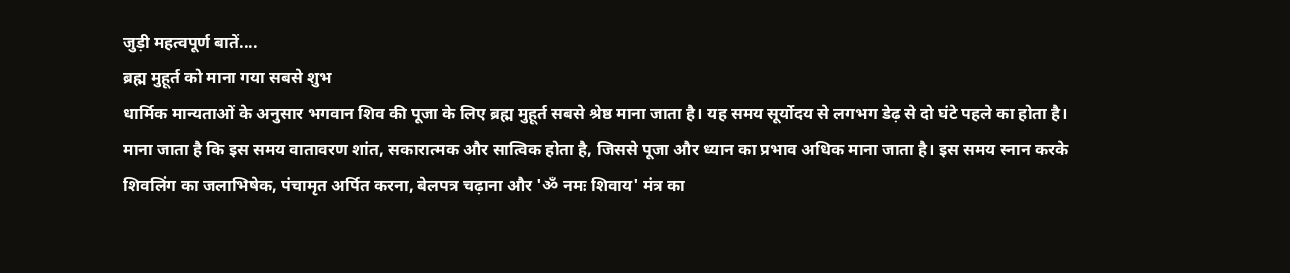जुड़ी महत्वपूर्ण बातें....
ब्रह्म मुहूर्त को माना गया सबसे शुभ
धार्मिक मान्यताओं के अनुसार भगवान शिव की पूजा के लिए ब्रह्म मुहूर्त सबसे श्रेष्ठ माना जाता है। यह समय सूर्योदय से लगभग डेढ़ से दो घंटे पहले का होता है। माना जाता है कि इस समय वातावरण शांत, सकारात्मक और सात्विक होता है, जिससे पूजा और ध्यान का प्रभाव अधिक माना जाता है। इस समय स्नान करके शिवलिंग का जलाभिषेक, पंचामृत अर्पित करना, बेलपत्र चढ़ाना और 'ॐ नमः शिवाय' मंत्र का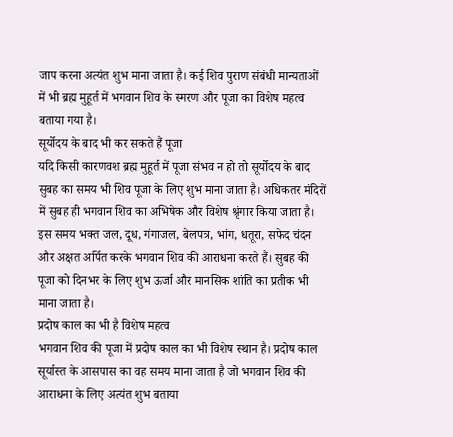जाप करना अत्यंत शुभ माना जाता है। कई शिव पुराण संबंधी मान्यताओं में भी ब्रह्म मुहूर्त में भगवान शिव के स्मरण और पूजा का विशेष महत्व बताया गया है।
सूर्योदय के बाद भी कर सकते हैं पूजा
यदि किसी कारणवश ब्रह्म मुहूर्त में पूजा संभव न हो तो सूर्योदय के बाद सुबह का समय भी शिव पूजा के लिए शुभ माना जाता है। अधिकतर मंदिरों में सुबह ही भगवान शिव का अभिषेक और विशेष श्रृंगार किया जाता है। इस समय भक्त जल, दूध, गंगाजल, बेलपत्र, भांग, धतूरा, सफेद चंदन और अक्षत अर्पित करके भगवान शिव की आराधना करते हैं। सुबह की पूजा को दिनभर के लिए शुभ ऊर्जा और मानसिक शांति का प्रतीक भी माना जाता है।
प्रदोष काल का भी है विशेष महत्व
भगवान शिव की पूजा में प्रदोष काल का भी विशेष स्थान है। प्रदोष काल सूर्यास्त के आसपास का वह समय माना जाता है जो भगवान शिव की आराधना के लिए अत्यंत शुभ बताया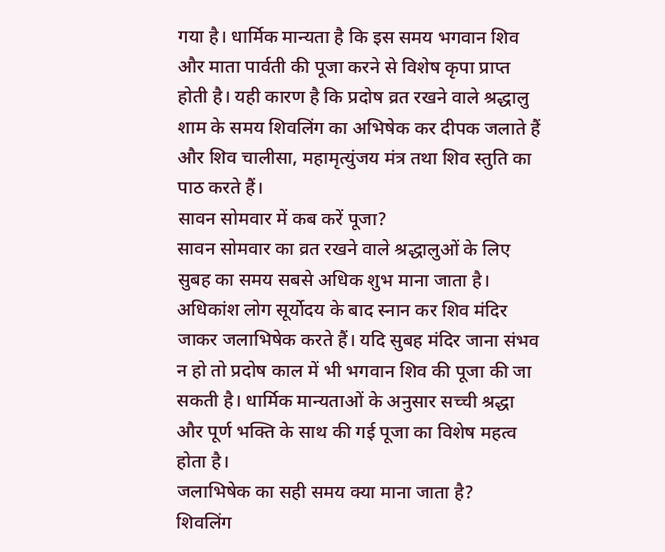गया है। धार्मिक मान्यता है कि इस समय भगवान शिव और माता पार्वती की पूजा करने से विशेष कृपा प्राप्त होती है। यही कारण है कि प्रदोष व्रत रखने वाले श्रद्धालु शाम के समय शिवलिंग का अभिषेक कर दीपक जलाते हैं और शिव चालीसा, महामृत्युंजय मंत्र तथा शिव स्तुति का पाठ करते हैं।
सावन सोमवार में कब करें पूजा?
सावन सोमवार का व्रत रखने वाले श्रद्धालुओं के लिए सुबह का समय सबसे अधिक शुभ माना जाता है। अधिकांश लोग सूर्योदय के बाद स्नान कर शिव मंदिर जाकर जलाभिषेक करते हैं। यदि सुबह मंदिर जाना संभव न हो तो प्रदोष काल में भी भगवान शिव की पूजा की जा सकती है। धार्मिक मान्यताओं के अनुसार सच्ची श्रद्धा और पूर्ण भक्ति के साथ की गई पूजा का विशेष महत्व होता है।
जलाभिषेक का सही समय क्या माना जाता है?
शिवलिंग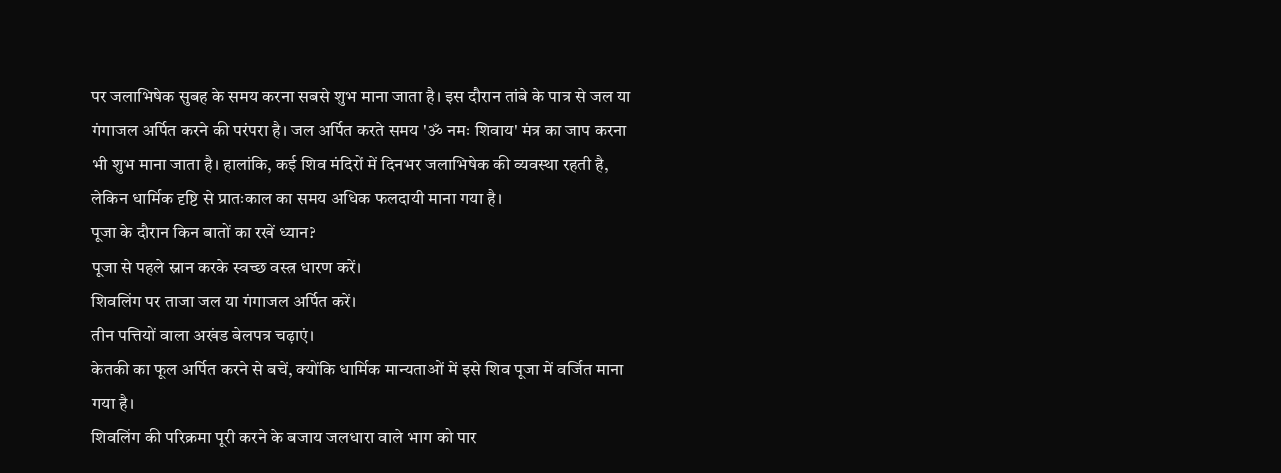पर जलाभिषेक सुबह के समय करना सबसे शुभ माना जाता है। इस दौरान तांबे के पात्र से जल या गंगाजल अर्पित करने की परंपरा है। जल अर्पित करते समय 'ॐ नमः शिवाय' मंत्र का जाप करना भी शुभ माना जाता है। हालांकि, कई शिव मंदिरों में दिनभर जलाभिषेक की व्यवस्था रहती है, लेकिन धार्मिक दृष्टि से प्रातःकाल का समय अधिक फलदायी माना गया है।
पूजा के दौरान किन बातों का रखें ध्यान?
पूजा से पहले स्नान करके स्वच्छ वस्त्र धारण करें।
शिवलिंग पर ताजा जल या गंगाजल अर्पित करें।
तीन पत्तियों वाला अखंड बेलपत्र चढ़ाएं।
केतकी का फूल अर्पित करने से बचें, क्योंकि धार्मिक मान्यताओं में इसे शिव पूजा में वर्जित माना गया है।
शिवलिंग की परिक्रमा पूरी करने के बजाय जलधारा वाले भाग को पार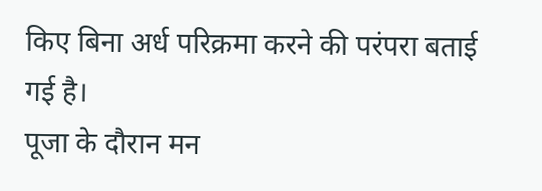किए बिना अर्ध परिक्रमा करने की परंपरा बताई गई है।
पूजा के दौरान मन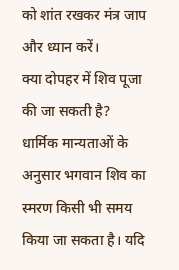को शांत रखकर मंत्र जाप और ध्यान करें।
क्या दोपहर में शिव पूजा की जा सकती है?
धार्मिक मान्यताओं के अनुसार भगवान शिव का स्मरण किसी भी समय किया जा सकता है। यदि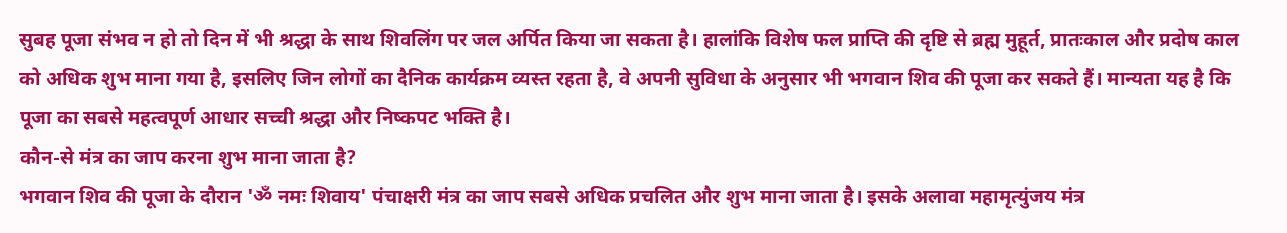सुबह पूजा संभव न हो तो दिन में भी श्रद्धा के साथ शिवलिंग पर जल अर्पित किया जा सकता है। हालांकि विशेष फल प्राप्ति की दृष्टि से ब्रह्म मुहूर्त, प्रातःकाल और प्रदोष काल को अधिक शुभ माना गया है, इसलिए जिन लोगों का दैनिक कार्यक्रम व्यस्त रहता है, वे अपनी सुविधा के अनुसार भी भगवान शिव की पूजा कर सकते हैं। मान्यता यह है कि पूजा का सबसे महत्वपूर्ण आधार सच्ची श्रद्धा और निष्कपट भक्ति है।
कौन-से मंत्र का जाप करना शुभ माना जाता है?
भगवान शिव की पूजा के दौरान 'ॐ नमः शिवाय' पंचाक्षरी मंत्र का जाप सबसे अधिक प्रचलित और शुभ माना जाता है। इसके अलावा महामृत्युंजय मंत्र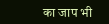का जाप भी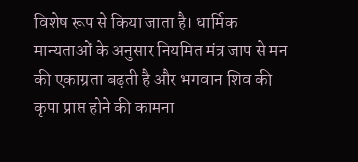विशेष रूप से किया जाता है। धार्मिक मान्यताओं के अनुसार नियमित मंत्र जाप से मन की एकाग्रता बढ़ती है और भगवान शिव की कृपा प्राप्त होने की कामना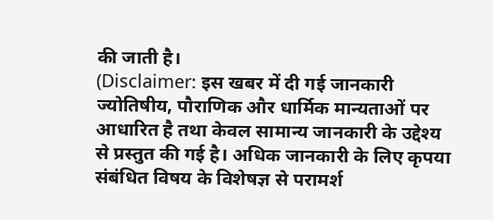की जाती है।
(Disclaimer: इस खबर में दी गई जानकारी ज्योतिषीय, पौराणिक और धार्मिक मान्यताओं पर आधारित है तथा केवल सामान्य जानकारी के उद्देश्य से प्रस्तुत की गई है। अधिक जानकारी के लिए कृपया संबंधित विषय के विशेषज्ञ से परामर्श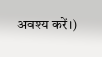अवश्य करें।)